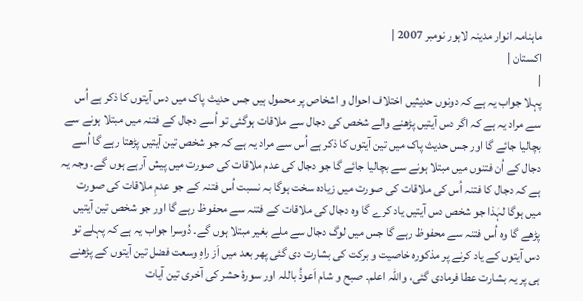ماہنامہ انوار مدینہ لاہور نومبر 2007 |
اكستان |
|
پہلا جواب یہ ہے کہ دونوں حدیثیں اختلاف احوال و اشخاص پر محمول ہیں جس حدیث پاک میں دس آیتوں کا ذکر ہے اُس سے مراد یہ ہے کہ اگر دس آیتیں پڑھنے والے شخص کی دجال سے ملاقات ہوگئی تو اُسے دجال کے فتنہ میں مبتلا ہونے سے بچالیا جائے گا اور جس حدیث پاک میں تین آیتوں کا ذکر ہے اُس سے مراد یہ ہے کہ جو شخص تین آیتیں پڑھتا رہے گا اُسے دجال کے اُن فتنوں میں مبتلا ہونے سے بچالیا جائے گا جو دجال کی عدم ملاقات کی صورت میں پیش آرہے ہوں گے۔ وجہ یہ ہے کہ دجال کا فتنہ اُس کی ملاقات کی صورت میں زیادہ سخت ہوگا بہ نسبت اُس فتنہ کے جو عدمِ ملاقات کی صورت میں ہوگا لہٰذا جو شخص دس آیتیں یاد کرے گا وہ دجال کی ملاقات کے فتنہ سے محفوظ رہے گا اور جو شخص تین آیتیں پڑھے گا وہ اُس فتنہ سے محفوظ رہے گا جس میں لوگ دجال سے ملے بغیر مبتلا ہوں گے۔ دُوسرا جواب یہ ہے کہ پہلے تو دس آیتوں کے یاد کرنے پر مذکورہ خاصیت و برکت کی بشارت دی گئی پھر بعد میں اَز راہِ وسعت فضل تین آیتوں کے پڑھنے ہی پر یہ بشارت عطا فرمادی گئی، واللہ اعلم۔ صبح و شام اَعوذُ باللہ اور سورۂ حشر کی آخری تین آیات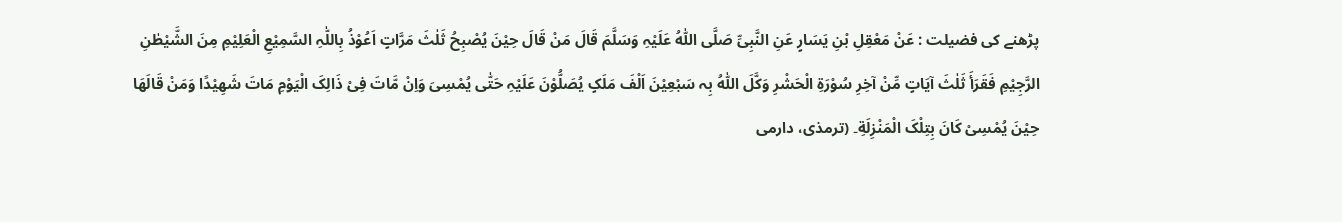پڑھنے کی فضیلت : عَنْ مَعْقِلِ بْنِ یَسَارٍ عَنِ النَّبِیِّ صَلَّی اللّٰہُ عَلَیْہِ وَسَلَّمَ قَالَ مَنْ قَالَ حِیْنَ یُصْبِحُ ثَلٰثَ مَرَّاتٍ اَعُوْذُ بِاللّٰہِ السَّمِیْعِ الْعَلِیْمِ مِنَ الشَّیْطٰنِ الرَّجِیْمِ فَقَرَأَ ثَلٰثَ آیَاتٍ مِّنْ آخِرِ سُوْرَةِ الْحَشْرِ وَکَّلَ اللّٰہُ بِہ سَبْعِیْنَ اَلْفَ مَلَکٍ یُصَلُّوْنَ عَلَیْہِ حَتّٰی یُمْسِیَ وَاِنْ مَّاتَ فِیْ ذَالِکَ الْیَوْمِ مَاتَ شَھِیْدًا وَمَنْ قَالَھَا حِیْنَ یُمْسِیْ کَانَ بِتِلْکَ الْمَنْزِلَةِ۔ (ترمذی، دارمی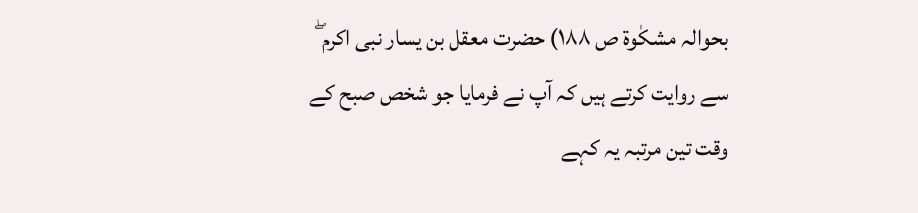بحوالہ مشکٰوة ص ١٨٨) حضرت معقل بن یسار نبی اکرم ۖ سے روایت کرتے ہیں کہ آپ نے فرمایا جو شخص صبح کے وقت تین مرتبہ یہ کہے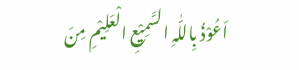اَعُوْذُ بِاللّٰہِ السَّمِیْعِ الْعَلِیْمِ مِنَ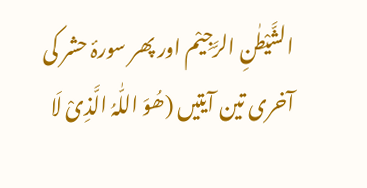الشَّیْطٰنِ الرَّجِیْم اور پھر سورۂ حشر کی آخری تین آیتیں (ھُوَ اللّٰہُ الَّذِیْ لَا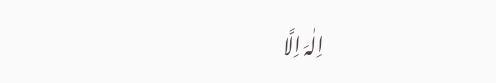اِلٰہَ اِلَّا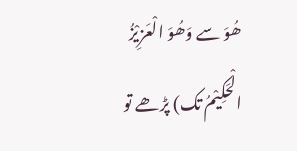ھُوَ سے وَھُوَ الْعَزِیْزُ الْحَکِیْمُ تک) پڑھے تو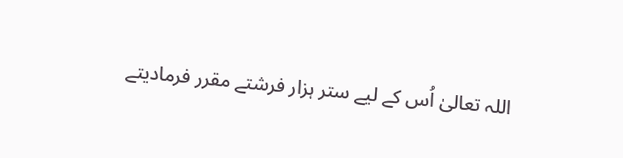اللہ تعالیٰ اُس کے لیے ستر ہزار فرشتے مقرر فرمادیتے